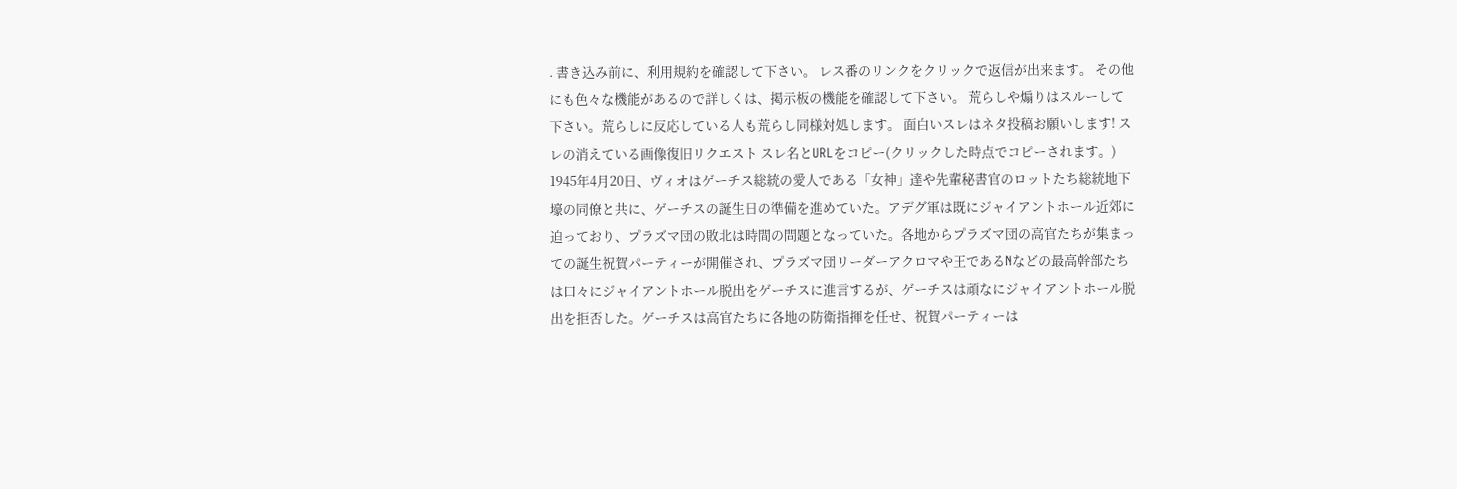. 書き込み前に、利用規約を確認して下さい。 レス番のリンクをクリックで返信が出来ます。 その他にも色々な機能があるので詳しくは、掲示板の機能を確認して下さい。 荒らしや煽りはスルーして下さい。荒らしに反応している人も荒らし同様対処します。 面白いスレはネタ投稿お願いします! スレの消えている画像復旧リクエスト スレ名とURLをコピー(クリックした時点でコピーされます。)
1945年4月20日、ヴィオはゲーチス総統の愛人である「女神」達や先輩秘書官のロットたち総統地下壕の同僚と共に、ゲーチスの誕生日の準備を進めていた。アデグ軍は既にジャイアントホール近郊に迫っており、プラズマ団の敗北は時間の問題となっていた。各地からプラズマ団の高官たちが集まっての誕生祝賀パーティーが開催され、プラズマ団リーダーアクロマや王であるNなどの最高幹部たちは口々にジャイアントホール脱出をゲーチスに進言するが、ゲーチスは頑なにジャイアントホール脱出を拒否した。ゲーチスは高官たちに各地の防衛指揮を任せ、祝賀パーティーは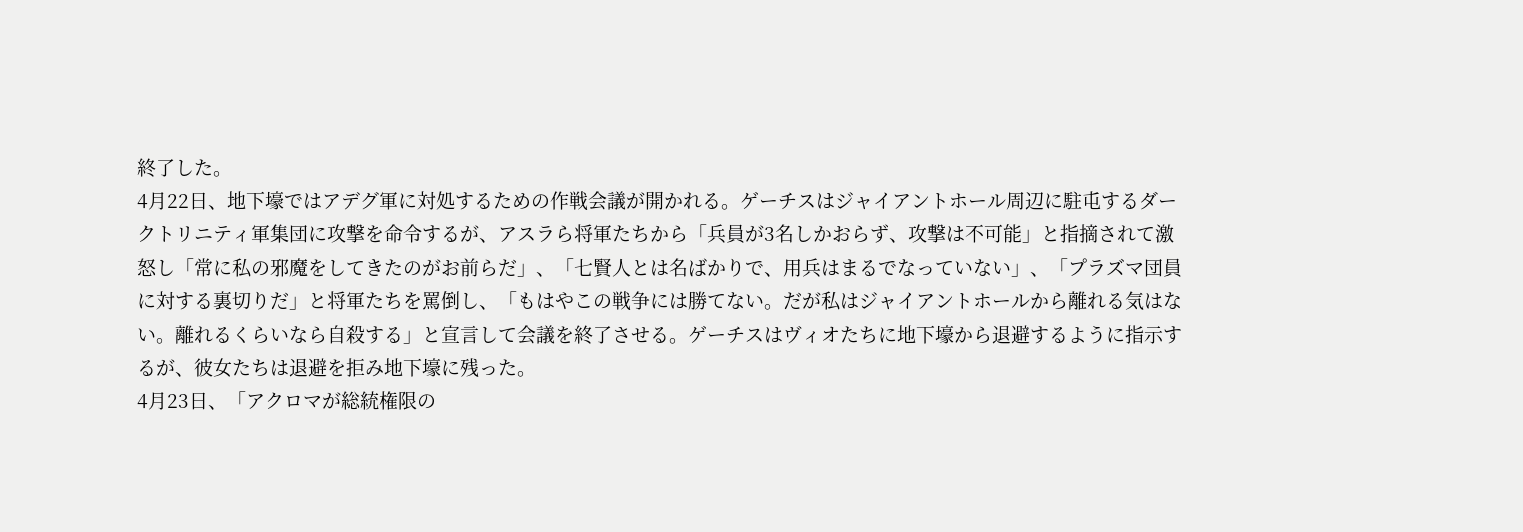終了した。
4月22日、地下壕ではアデグ軍に対処するための作戦会議が開かれる。ゲーチスはジャイアントホール周辺に駐屯するダークトリニティ軍集団に攻撃を命令するが、アスラら将軍たちから「兵員が3名しかおらず、攻撃は不可能」と指摘されて激怒し「常に私の邪魔をしてきたのがお前らだ」、「七賢人とは名ばかりで、用兵はまるでなっていない」、「プラズマ団員に対する裏切りだ」と将軍たちを罵倒し、「もはやこの戦争には勝てない。だが私はジャイアントホールから離れる気はない。離れるくらいなら自殺する」と宣言して会議を終了させる。ゲーチスはヴィオたちに地下壕から退避するように指示するが、彼女たちは退避を拒み地下壕に残った。
4月23日、「アクロマが総統権限の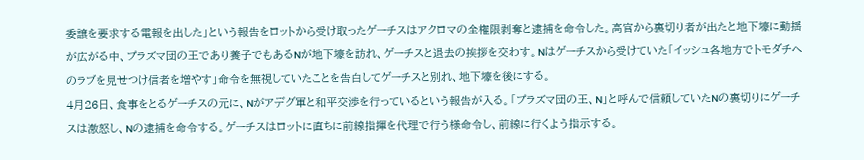委譲を要求する電報を出した」という報告をロットから受け取ったゲーチスはアクロマの全権限剥奪と逮捕を命令した。高官から裏切り者が出たと地下壕に動揺が広がる中、プラズマ団の王であり養子でもあるNが地下壕を訪れ、ゲーチスと退去の挨拶を交わす。Nはゲーチスから受けていた「イッシュ各地方でトモダチへのラブを見せつけ信者を増やす」命令を無視していたことを告白してゲーチスと別れ、地下壕を後にする。
4月26日、食事をとるゲーチスの元に、Nがアデグ軍と和平交渉を行っているという報告が入る。「プラズマ団の王、N」と呼んで信頼していたNの裏切りにゲーチスは激怒し、Nの逮捕を命令する。ゲーチスはロットに直ちに前線指揮を代理で行う様命令し、前線に行くよう指示する。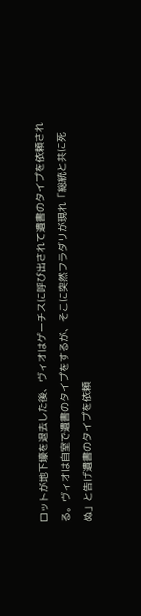ロットが地下壕を退去した後、ヴィオはゲーチスに呼び出されて遺書のタイプを依頼される。ヴィオは自室で遺書のタイプをするが、そこに突然フラダリが現れ「総統と共に死ぬ」と告げ遺書のタイプを依頼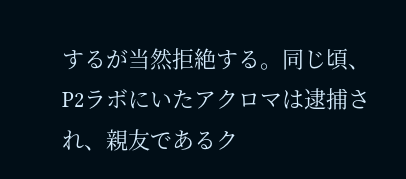するが当然拒絶する。同じ頃、P2ラボにいたアクロマは逮捕され、親友であるク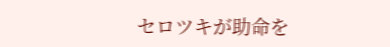セロツキが助命を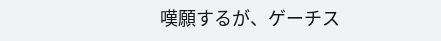嘆願するが、ゲーチス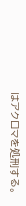はアクロマを処刑する。